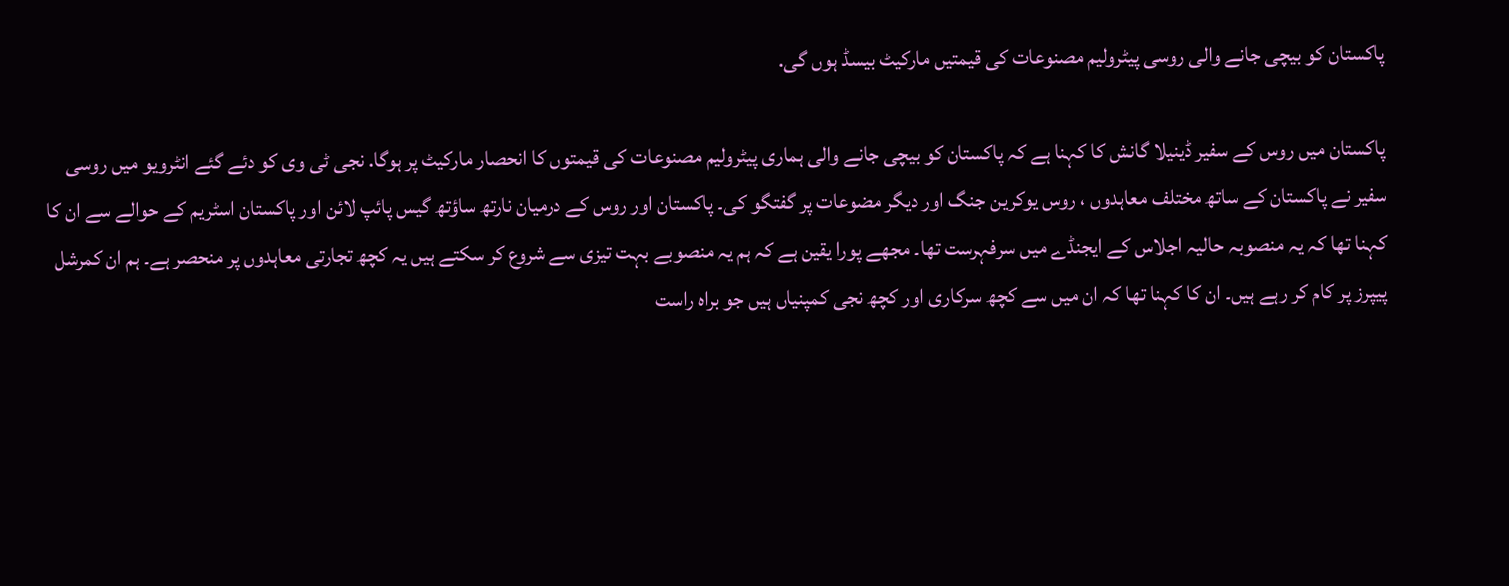پاکستان کو بیچی جانے والی روسی پیٹرولیم مصنوعات کی قیمتیں مارکیٹ بیسڈ ہوں گی.

پاکستان میں روس کے سفیر ڈینیلا گانش کا کہنا ہے کہ پاکستان کو بیچی جانے والی ہماری پیٹرولیم مصنوعات کی قیمتوں کا انحصار مارکیٹ پر ہوگا. نجی ٹی وی کو دئے گئے انٹرویو میں روسی سفیر نے پاکستان کے ساتھ مختلف معاہدوں ، روس یوکرین جنگ اور دیگر مضوعات پر گفتگو کی۔ پاکستان اور روس کے درمیان نارتھ ساؤتھ گیس پائپ لائن اور پاکستان اسٹریم کے حوالے سے ان کا کہنا تھا کہ یہ منصوبہ حالیہ اجلاس کے ایجنڈے میں سرفہرست تھا۔ مجھے پورا یقین ہے کہ ہم یہ منصوبے بہت تیزی سے شروع کر سکتے ہیں یہ کچھ تجارتی معاہدوں پر منحصر ہے۔ ہم ان کمرشل پیپرز پر کام کر رہے ہیں۔ ان کا کہنا تھا کہ ان میں سے کچھ سرکاری اور کچھ نجی کمپنیاں ہیں جو براہ راست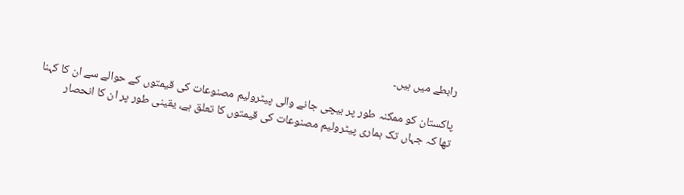رابطے میں ہیں۔

پاکستان کو ممکنہ طور پر بیچی جانے والی پیٹرولیم مصنوعات کی قیمتوں کے حوالے سے ان کا کہنا تھا کہ جہاں تک ہماری پیٹرولیم مصنوعات کی قیمتوں کا تعلق ہے، یقینی طور پر ان کا انحصار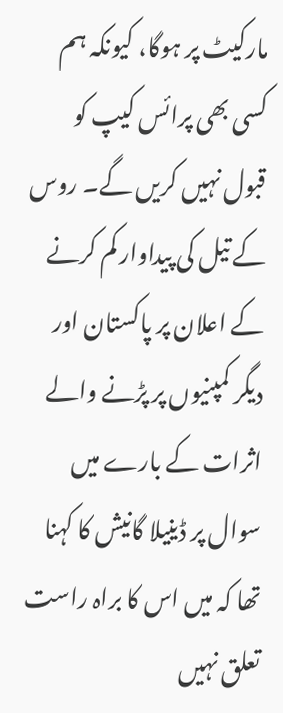مارکیٹ پر ہوگا، کیونکہ ہم کسی بھی پرائس کیپ کو قبول نہیں کریں گے۔ روس کے تیل کی پیداوار کم کرنے کے اعلان پر پاکستان اور دیگر کمپنیوں پر پڑنے والے اثرات کے بارے میں سوال پر ڈینیلا گانیش کا کہنا تھا کہ میں اس کا براہ راست تعلق نہیں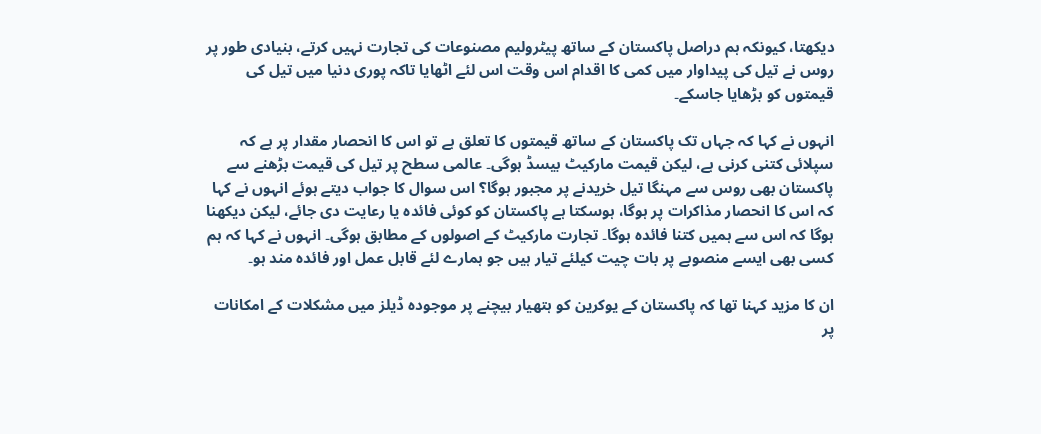دیکھتا، کیونکہ ہم دراصل پاکستان کے ساتھ پیٹرولیم مصنوعات کی تجارت نہیں کرتے، بنیادی طور پر روس نے تیل کی پیداوار میں کمی کا اقدام اس وقت اس لئے اٹھایا تاکہ پوری دنیا میں تیل کی قیمتوں کو بڑھایا جاسکے۔

انہوں نے کہا کہ جہاں تک پاکستان کے ساتھ قیمتوں کا تعلق ہے تو اس کا انحصار مقدار پر ہے کہ سپلائی کتنی کرنی ہے، لیکن قیمت مارکیٹ بیسڈ ہوگی۔ عالمی سطح پر تیل کی قیمت بڑھنے سے پاکستان بھی روس سے مہنگا تیل خریدنے پر مجبور ہوگا؟ اس سوال کا جواب دیتے ہوئے انہوں نے کہا کہ اس کا انحصار مذاکرات پر ہوگا، ہوسکتا ہے پاکستان کو کوئی فائدہ یا رعایت دی جائے، لیکن دیکھنا ہوگا کہ اس سے ہمیں کتنا فائدہ ہوگا۔ تجارت مارکیٹ کے اصولوں کے مطابق ہوگی۔ انہوں نے کہا کہ ہم کسی بھی ایسے منصوبے پر بات چیت کیلئے تیار ہیں جو ہمارے لئے قابل عمل اور فائدہ مند ہو۔

ان کا مزید کہنا تھا کہ پاکستان کے یوکرین کو ہتھیار بیچنے پر موجودہ ڈیلز میں مشکلات کے امکانات پر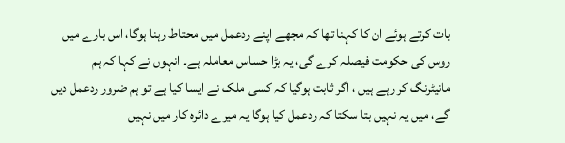بات کرتے ہوئے ان کا کہنا تھا کہ مجھے اپنے ردعمل میں محتاط رہنا ہوگا، اس بارے میں روس کی حکومت فیصلہ کرے گی، یہ بڑا حساس معاملہ ہے۔ انہوں نے کہا کہ ہم مانیٹرنگ کر رہے ہیں ، اگر ثابت ہوگیا کہ کسی ملک نے ایسا کیا ہے تو ہم ضرور ردعمل دیں گے، میں یہ نہیں بتا سکتا کہ ردعمل کیا ہوگا یہ میرے دائرہ کار میں نہیں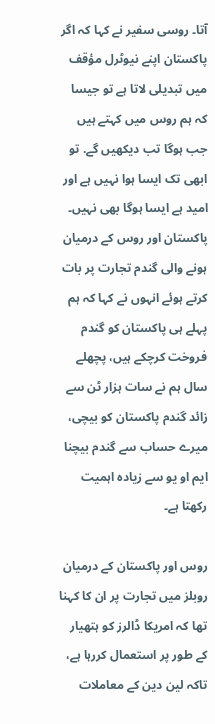آتا۔ روسی سفیر نے کہا کہ اگر پاکستان اپنے نیوٹرل مؤقف میں تبدیلی لاتا ہے تو جیسا کہ ہم روس میں کہتے ہیں جب ہوگا تب دیکھیں گے. تو ابھی تک ایسا ہوا نہیں ہے اور امید ہے ایسا ہوگا بھی نہیں۔ پاکستان اور روس کے درمیان ہونے والی گندم تجارت پر بات کرتے ہوئے انہوں نے کہا کہ ہم پہلے ہی پاکستان کو گندم فروخت کرچکے ہیں، پچھلے سال ہم نے سات ہزار ٹن سے زائد گندم پاکستان کو بیچی، میرے حساب سے گندم بیچنا ایم او یو سے زیادہ اہمیت رکھتا ہے۔

روس اور پاکستان کے درمیان روبلز میں تجارت پر ان کا کہنا تھا کہ امریکا ڈالرز کو ہتھیار کے طور پر استعمال کررہا ہے، تاکہ لین دین کے معاملات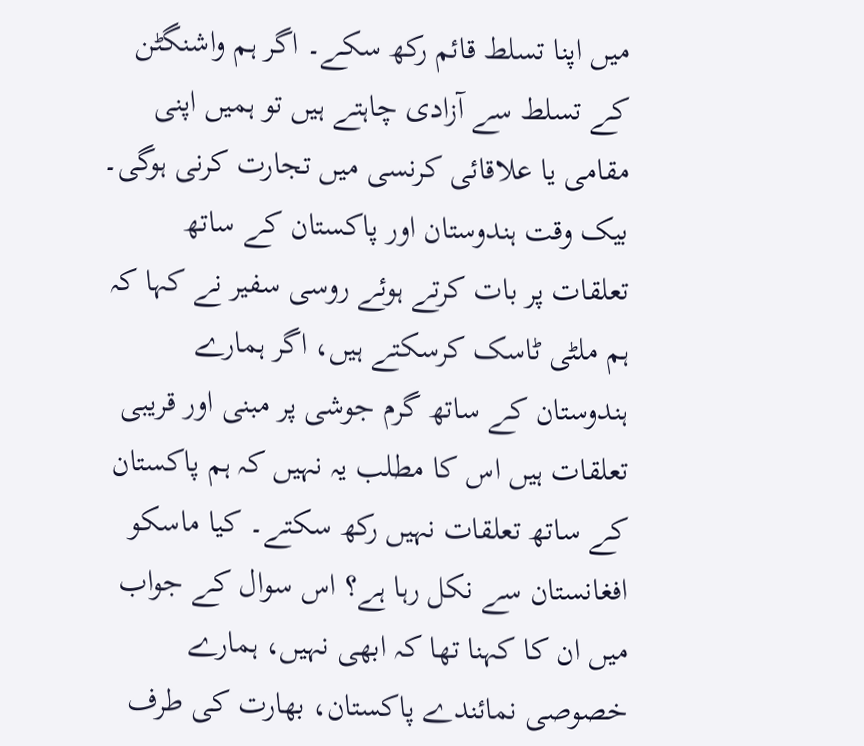میں اپنا تسلط قائم رکھ سکے۔ اگر ہم واشنگٹن کے تسلط سے آزادی چاہتے ہیں تو ہمیں اپنی مقامی یا علاقائی کرنسی میں تجارت کرنی ہوگی۔ بیک وقت ہندوستان اور پاکستان کے ساتھ تعلقات پر بات کرتے ہوئے روسی سفیر نے کہا کہ ہم ملٹی ٹاسک کرسکتے ہیں، اگر ہمارے ہندوستان کے ساتھ گرم جوشی پر مبنی اور قریبی تعلقات ہیں اس کا مطلب یہ نہیں کہ ہم پاکستان کے ساتھ تعلقات نہیں رکھ سکتے۔ کیا ماسکو افغانستان سے نکل رہا ہے؟ اس سوال کے جواب میں ان کا کہنا تھا کہ ابھی نہیں، ہمارے خصوصی نمائندے پاکستان، بھارت کی طرف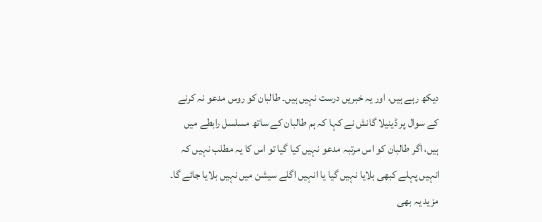دیکھ رہے ہیں، اور یہ خبریں درست نہیں ہیں۔ طالبان کو روس مدعو نہ کرنے کے سوال پر ڈینیلا گانش نے کہا کہ ہم طالبان کے ساتھ مسلسل رابطے میں ہیں، اگر طالبان کو اس مرتبہ مدعو نہیں کیا گیا تو اس کا یہ مطلب نہیں کہ انہیں پہلے کبھی بلایا نہیں گیا یا انہیں اگلے سیشن میں نہیں بلایا جائے گا۔
مزید یہ بھی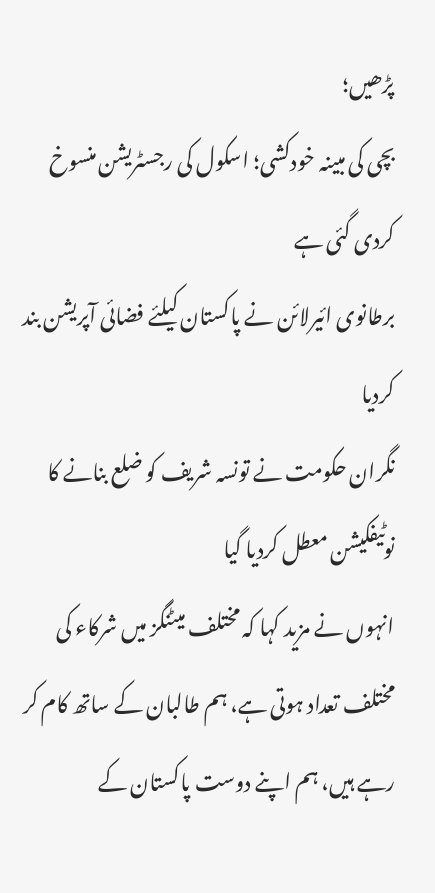پڑھیں؛
بچی کی مبینہ خودکشی؛ اسکول کی رجسٹریشن منسوخ کردی گئی ہے
برطانوی ائیرلائن نے پاکستان کیلئے فضائی آپریشن بند کردیا
نگران حکومت نے تونسہ شریف کو ضلع بنانے کا نوٹیفکیشن معطل کردیا گیا
انہوں نے مزید کہا کہ مختلف میٹنگز میں شرکاء کی مختلف تعداد ہوتی ہے، ہم طالبان کے ساتھ کام کر رہے ہیں، ہم اپنے دوست پاکستان کے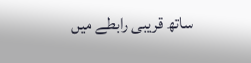ساتھ قریبی رابطے میں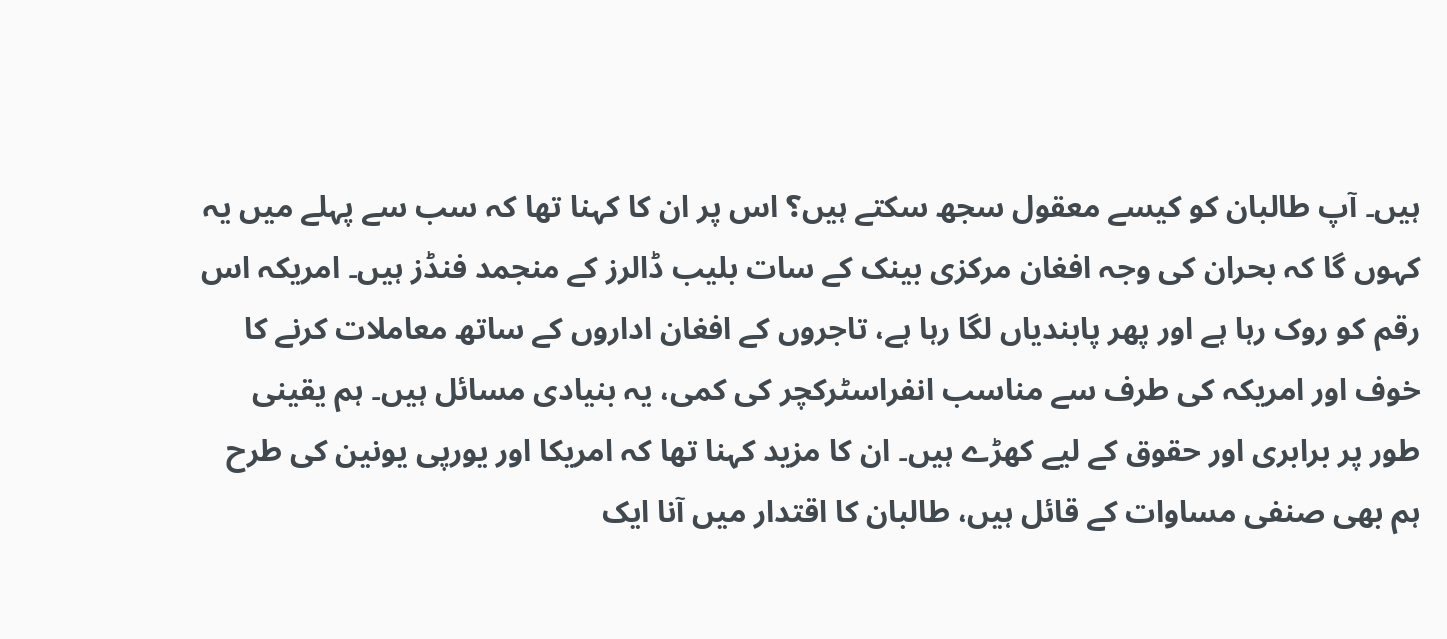ہیں۔ آپ طالبان کو کیسے معقول سجھ سکتے ہیں؟ اس پر ان کا کہنا تھا کہ سب سے پہلے میں یہ کہوں گا کہ بحران کی وجہ افغان مرکزی بینک کے سات بلیب ڈالرز کے منجمد فنڈز ہیں۔ امریکہ اس رقم کو روک رہا ہے اور پھر پابندیاں لگا رہا ہے، تاجروں کے افغان اداروں کے ساتھ معاملات کرنے کا خوف اور امریکہ کی طرف سے مناسب انفراسٹرکچر کی کمی، یہ بنیادی مسائل ہیں۔ ہم یقینی طور پر برابری اور حقوق کے لیے کھڑے ہیں۔ ان کا مزید کہنا تھا کہ امریکا اور یورپی یونین کی طرح ہم بھی صنفی مساوات کے قائل ہیں، طالبان کا اقتدار میں آنا ایک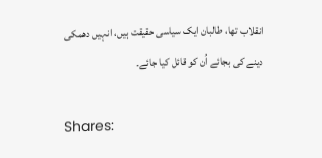انقلاب تھا، طالبان ایک سیاسی حقیقت ہیں، انہیں دھمکی دینے کی بجائے اُن کو قائل کیا جائے۔

Shares: